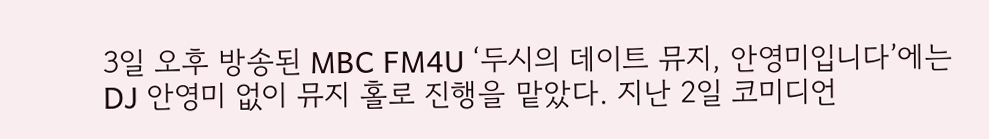3일 오후 방송된 MBC FM4U ‘두시의 데이트 뮤지, 안영미입니다’에는 DJ 안영미 없이 뮤지 홀로 진행을 맡았다. 지난 2일 코미디언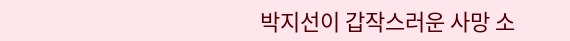박지선이 갑작스러운 사망 소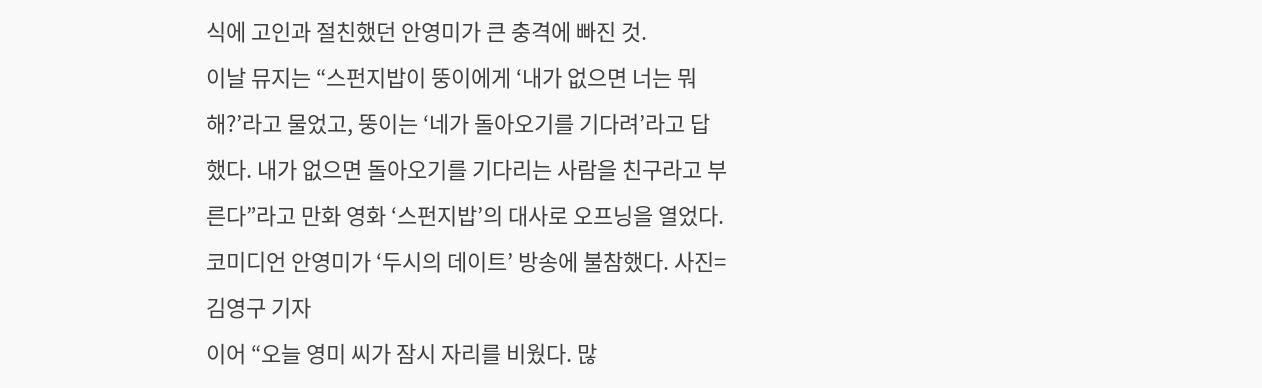식에 고인과 절친했던 안영미가 큰 충격에 빠진 것.
이날 뮤지는 “스펀지밥이 뚱이에게 ‘내가 없으면 너는 뭐해?’라고 물었고, 뚱이는 ‘네가 돌아오기를 기다려’라고 답했다. 내가 없으면 돌아오기를 기다리는 사람을 친구라고 부른다”라고 만화 영화 ‘스펀지밥’의 대사로 오프닝을 열었다.
코미디언 안영미가 ‘두시의 데이트’ 방송에 불참했다. 사진=김영구 기자
이어 “오늘 영미 씨가 잠시 자리를 비웠다. 많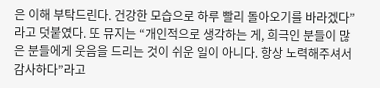은 이해 부탁드린다. 건강한 모습으로 하루 빨리 돌아오기를 바라겠다”라고 덧붙였다. 또 뮤지는 “개인적으로 생각하는 게, 희극인 분들이 많은 분들에게 웃음을 드리는 것이 쉬운 일이 아니다. 항상 노력해주셔서 감사하다”라고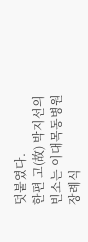덧붙였다.
한편 고(故) 박지선의 빈소는 이대목동병원 장례식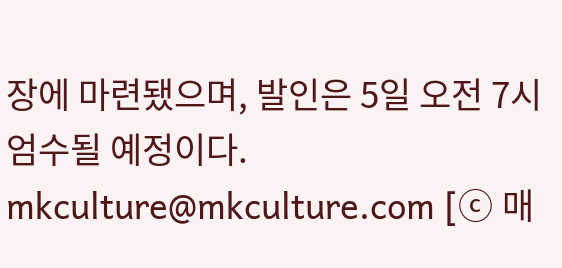장에 마련됐으며, 발인은 5일 오전 7시 엄수될 예정이다. mkculture@mkculture.com [ⓒ 매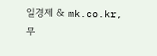일경제 & mk.co.kr, 무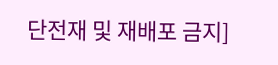단전재 및 재배포 금지]